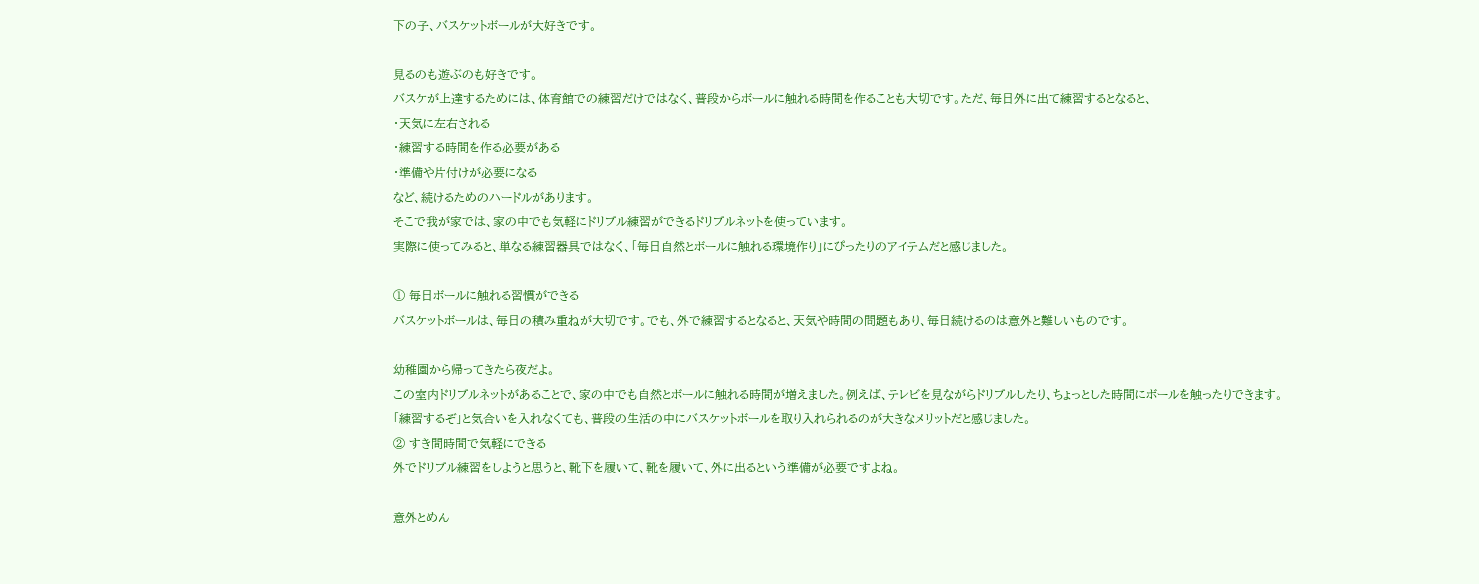下の子、バスケットボールが大好きです。

見るのも遊ぶのも好きです。
バスケが上達するためには、体育館での練習だけではなく、普段からボールに触れる時間を作ることも大切です。ただ、毎日外に出て練習するとなると、
・天気に左右される
・練習する時間を作る必要がある
・準備や片付けが必要になる
など、続けるためのハードルがあります。
そこで我が家では、家の中でも気軽にドリブル練習ができるドリブルネットを使っています。
実際に使ってみると、単なる練習器具ではなく、「毎日自然とボールに触れる環境作り」にぴったりのアイテムだと感じました。

① 毎日ボールに触れる習慣ができる
バスケットボールは、毎日の積み重ねが大切です。でも、外で練習するとなると、天気や時間の問題もあり、毎日続けるのは意外と難しいものです。

幼稚園から帰ってきたら夜だよ。
この室内ドリブルネットがあることで、家の中でも自然とボールに触れる時間が増えました。例えば、テレビを見ながらドリブルしたり、ちょっとした時間にボールを触ったりできます。
「練習するぞ」と気合いを入れなくても、普段の生活の中にバスケットボールを取り入れられるのが大きなメリットだと感じました。
② すき間時間で気軽にできる
外でドリブル練習をしようと思うと、靴下を履いて、靴を履いて、外に出るという準備が必要ですよね。

意外とめん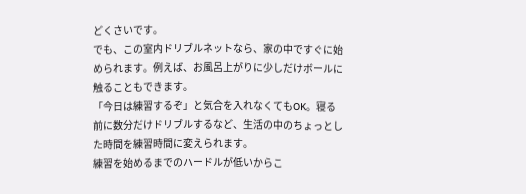どくさいです。
でも、この室内ドリブルネットなら、家の中ですぐに始められます。例えば、お風呂上がりに少しだけボールに触ることもできます。
「今日は練習するぞ」と気合を入れなくてもOK。寝る前に数分だけドリブルするなど、生活の中のちょっとした時間を練習時間に変えられます。
練習を始めるまでのハードルが低いからこ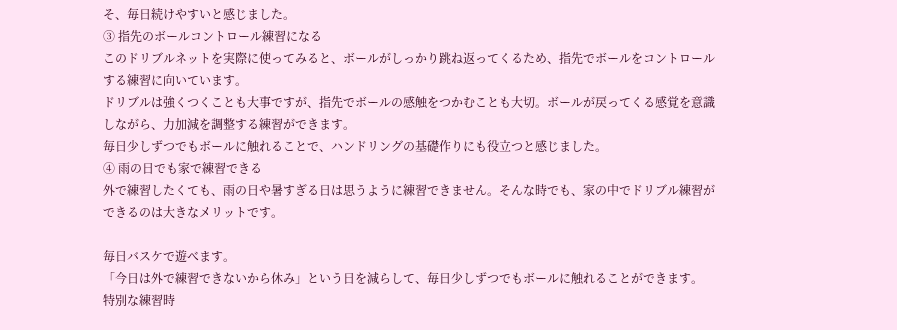そ、毎日続けやすいと感じました。
③ 指先のボールコントロール練習になる
このドリブルネットを実際に使ってみると、ボールがしっかり跳ね返ってくるため、指先でボールをコントロールする練習に向いています。
ドリブルは強くつくことも大事ですが、指先でボールの感触をつかむことも大切。ボールが戻ってくる感覚を意識しながら、力加減を調整する練習ができます。
毎日少しずつでもボールに触れることで、ハンドリングの基礎作りにも役立つと感じました。
④ 雨の日でも家で練習できる
外で練習したくても、雨の日や暑すぎる日は思うように練習できません。そんな時でも、家の中でドリブル練習ができるのは大きなメリットです。

毎日バスケで遊べます。
「今日は外で練習できないから休み」という日を減らして、毎日少しずつでもボールに触れることができます。
特別な練習時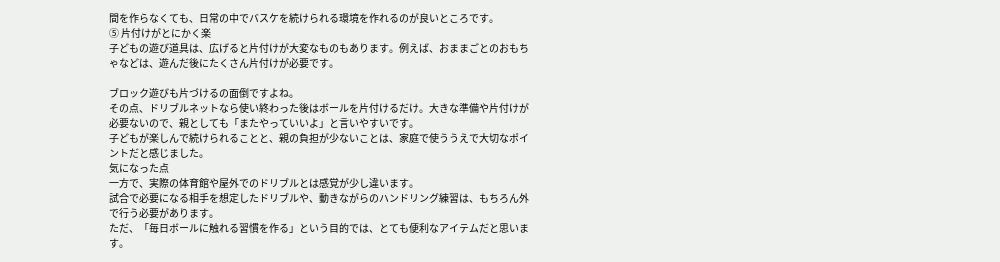間を作らなくても、日常の中でバスケを続けられる環境を作れるのが良いところです。
⑤ 片付けがとにかく楽
子どもの遊び道具は、広げると片付けが大変なものもあります。例えば、おままごとのおもちゃなどは、遊んだ後にたくさん片付けが必要です。

ブロック遊びも片づけるの面倒ですよね。
その点、ドリブルネットなら使い終わった後はボールを片付けるだけ。大きな準備や片付けが必要ないので、親としても「またやっていいよ」と言いやすいです。
子どもが楽しんで続けられることと、親の負担が少ないことは、家庭で使ううえで大切なポイントだと感じました。
気になった点
一方で、実際の体育館や屋外でのドリブルとは感覚が少し違います。
試合で必要になる相手を想定したドリブルや、動きながらのハンドリング練習は、もちろん外で行う必要があります。
ただ、「毎日ボールに触れる習慣を作る」という目的では、とても便利なアイテムだと思います。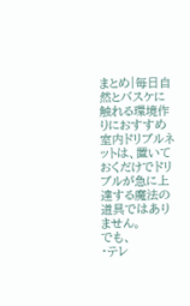まとめ|毎日自然とバスケに触れる環境作りにおすすめ
室内ドリブルネットは、置いておくだけでドリブルが急に上達する魔法の道具ではありません。
でも、
・テレ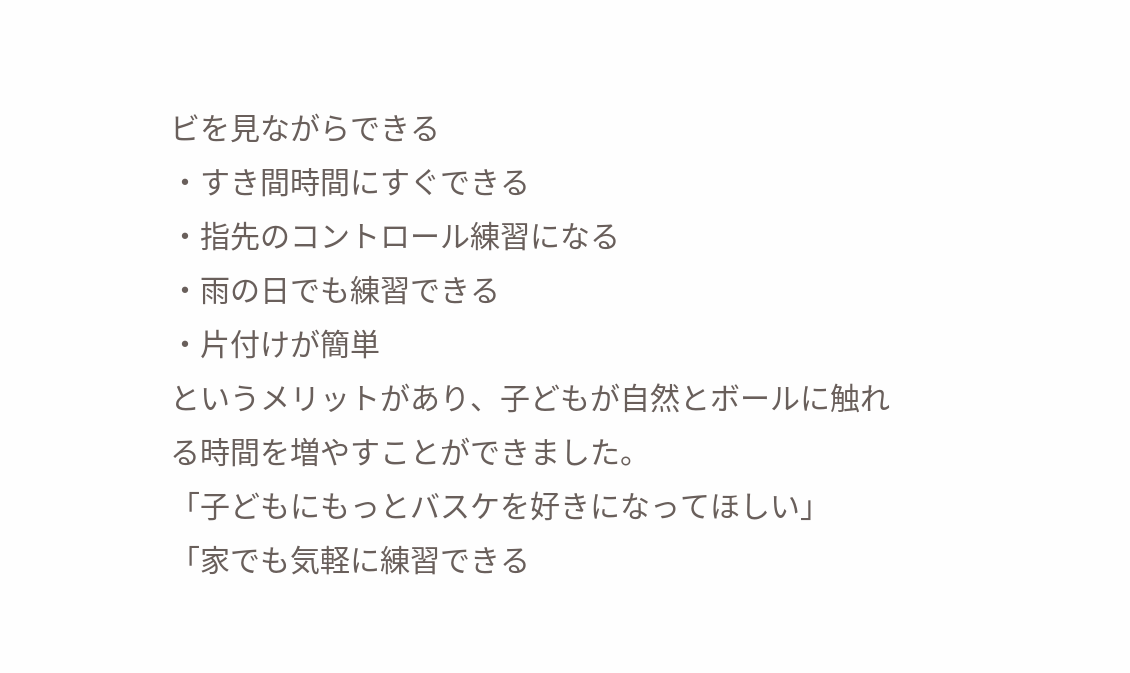ビを見ながらできる
・すき間時間にすぐできる
・指先のコントロール練習になる
・雨の日でも練習できる
・片付けが簡単
というメリットがあり、子どもが自然とボールに触れる時間を増やすことができました。
「子どもにもっとバスケを好きになってほしい」
「家でも気軽に練習できる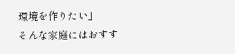環境を作りたい」
そんな家庭にはおすす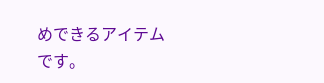めできるアイテムです。